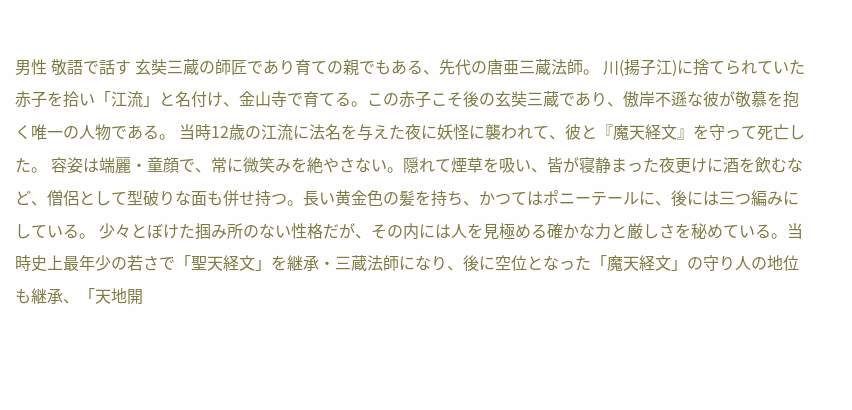男性 敬語で話す 玄奘三蔵の師匠であり育ての親でもある、先代の唐亜三蔵法師。 川(揚子江)に捨てられていた赤子を拾い「江流」と名付け、金山寺で育てる。この赤子こそ後の玄奘三蔵であり、傲岸不遜な彼が敬慕を抱く唯一の人物である。 当時12歳の江流に法名を与えた夜に妖怪に襲われて、彼と『魔天経文』を守って死亡した。 容姿は端麗・童顔で、常に微笑みを絶やさない。隠れて煙草を吸い、皆が寝静まった夜更けに酒を飲むなど、僧侶として型破りな面も併せ持つ。長い黄金色の髪を持ち、かつてはポニーテールに、後には三つ編みにしている。 少々とぼけた掴み所のない性格だが、その内には人を見極める確かな力と厳しさを秘めている。当時史上最年少の若さで「聖天経文」を継承・三蔵法師になり、後に空位となった「魔天経文」の守り人の地位も継承、「天地開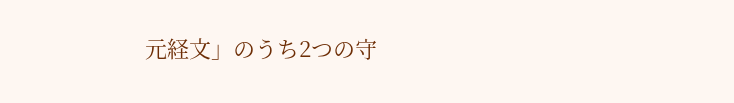元経文」のうち2つの守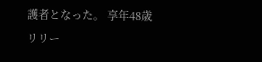護者となった。 享年48歳
リリー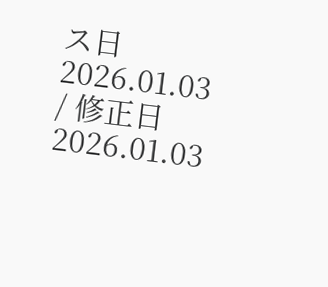ス日 2026.01.03 / 修正日 2026.01.03